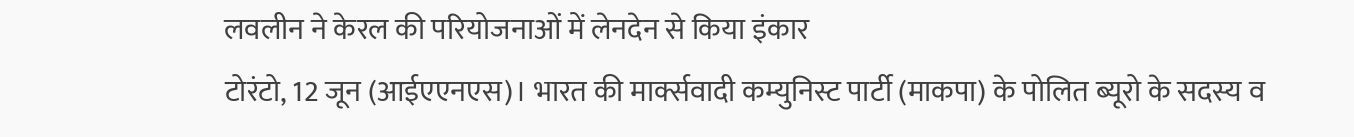लवलीन ने केरल की परियोजनाओं में लेनदेन से किया इंकार
टोरंटो, 12 जून (आईएएनएस)। भारत की मार्क्सवादी कम्युनिस्ट पार्टी (माकपा) के पोलित ब्यूरो के सदस्य व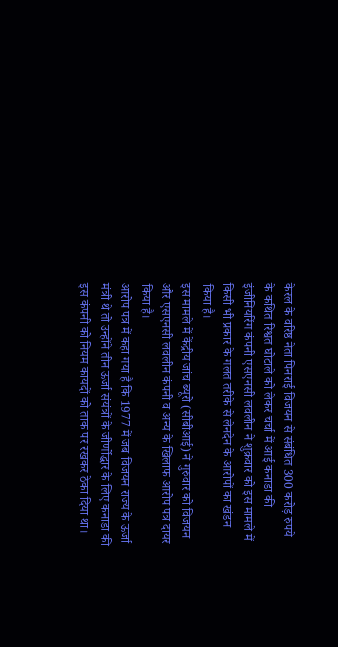केरल के वरिष्ठ नेता पिनराई विजयन से संबंधित 300 करोड़ रुपये के कथित रिश्वत घोटाले को लेकर चर्चा में आई कनाडा की इंजीनियरिंग कंपनी एसएनसी लवलीन ने शुक्रवार को इस मामले में किसी भी प्रकार के गलत तरीके से लेनदेन के आरोपों का खंडन किया है।
इस मामले में केंद्रीय जांच ब्यूरो (सीबीआई) ने गुरुवार को विजयन और एसएनसी लवलीन कंपनी व अन्य के खिलाफ आरोप पत्र दायर किया है।
आरोप पत्र में कहा गया है कि 1977 में जब विजयन राज्य के ऊर्जा मंत्री थे तो उन्होंने तीन ऊर्जा संयंत्रों के जीर्णोद्धार के लिए कनाडा की इस कंपनी को नियम कायदों को ताक पर रखकर ठेका दिया था।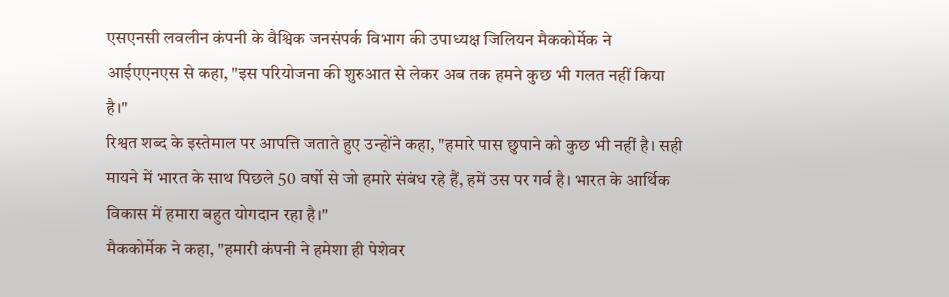एसएनसी लवलीन कंपनी के वैश्विक जनसंपर्क विभाग की उपाध्यक्ष जिलियन मैककोर्मेक ने आईएएनएस से कहा, "इस परियोजना की शुरुआत से लेकर अब तक हमने कुछ भी गलत नहीं किया है।"
रिश्वत शब्द के इस्तेमाल पर आपत्ति जताते हुए उन्होंने कहा, "हमारे पास छुपाने को कुछ भी नहीं है। सही मायने में भारत के साथ पिछले 50 वर्षो से जो हमारे संबंध रहे हैं, हमें उस पर गर्व है। भारत के आर्थिक विकास में हमारा बहुत योगदान रहा है।"
मैककोर्मेक ने कहा, "हमारी कंपनी ने हमेशा ही पेशेवर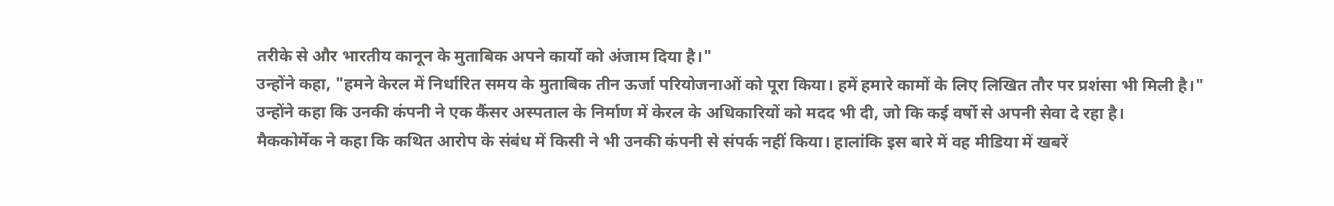तरीके से और भारतीय कानून के मुताबिक अपने कार्यो को अंजाम दिया है।"
उन्होंने कहा, "हमने केरल में निर्धारित समय के मुताबिक तीन ऊर्जा परियोजनाओं को पूरा किया। हमें हमारे कामों के लिए लिखित तौर पर प्रशंसा भी मिली है।"
उन्होंने कहा कि उनकी कंपनी ने एक कैंसर अस्पताल के निर्माण में केरल के अधिकारियों को मदद भी दी, जो कि कई वर्षो से अपनी सेवा दे रहा है।
मैककोर्मेक ने कहा कि कथित आरोप के संबंध में किसी ने भी उनकी कंपनी से संपर्क नहीं किया। हालांकि इस बारे में वह मीडिया में खबरें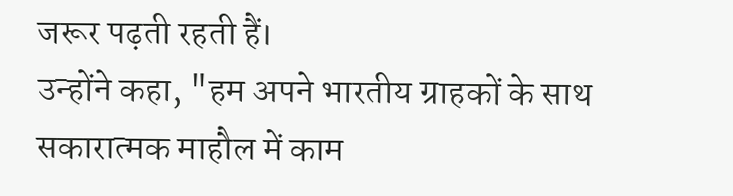जरूर पढ़ती रहती हैं।
उन्होंने कहा, "हम अपने भारतीय ग्राहकों के साथ सकारात्मक माहौल में काम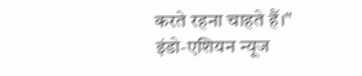करते रहना चाहते हैं।"
इंडो-एशियन न्यूज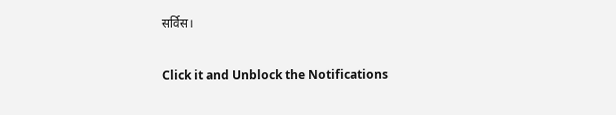सर्विस।


Click it and Unblock the Notifications